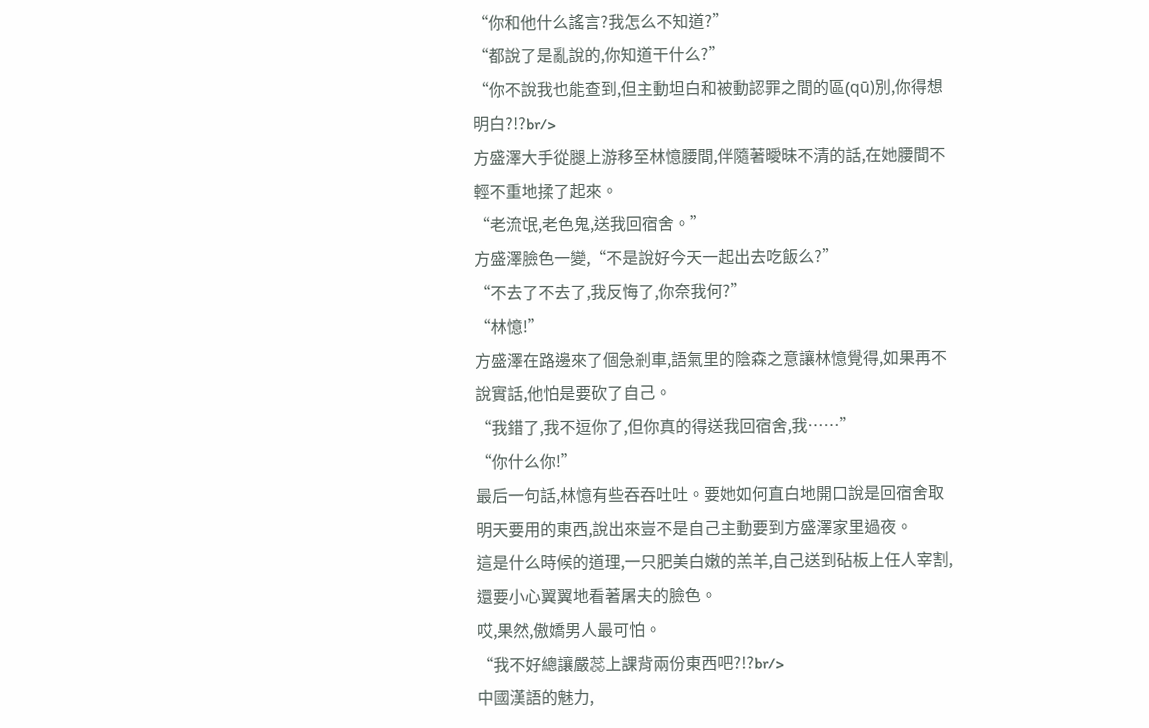“你和他什么謠言?我怎么不知道?”
“都說了是亂說的,你知道干什么?”
“你不說我也能查到,但主動坦白和被動認罪之間的區(qū)別,你得想明白?!?br/>
方盛澤大手從腿上游移至林憶腰間,伴隨著曖昧不清的話,在她腰間不輕不重地揉了起來。
“老流氓,老色鬼,送我回宿舍。”
方盛澤臉色一變,“不是說好今天一起出去吃飯么?”
“不去了不去了,我反悔了,你奈我何?”
“林憶!”
方盛澤在路邊來了個急剎車,語氣里的陰森之意讓林憶覺得,如果再不說實話,他怕是要砍了自己。
“我錯了,我不逗你了,但你真的得送我回宿舍,我……”
“你什么你!”
最后一句話,林憶有些吞吞吐吐。要她如何直白地開口說是回宿舍取明天要用的東西,說出來豈不是自己主動要到方盛澤家里過夜。
這是什么時候的道理,一只肥美白嫩的羔羊,自己送到砧板上任人宰割,還要小心翼翼地看著屠夫的臉色。
哎,果然,傲嬌男人最可怕。
“我不好總讓嚴蕊上課背兩份東西吧?!?br/>
中國漢語的魅力,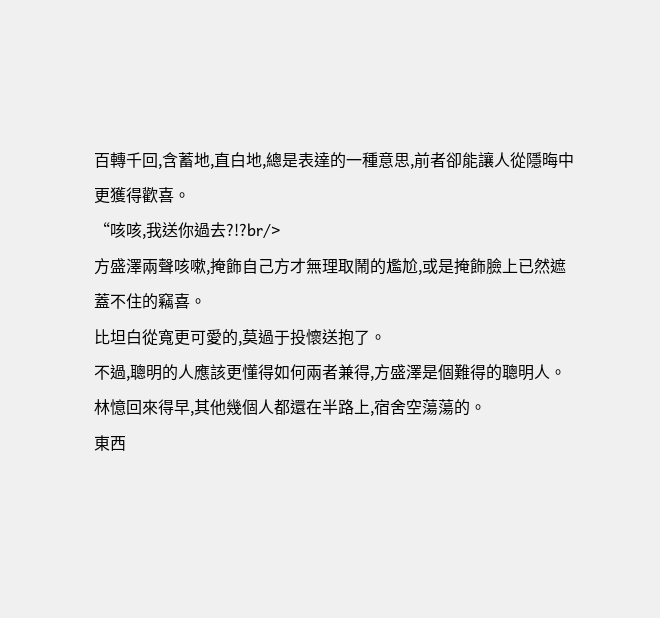百轉千回,含蓄地,直白地,總是表達的一種意思,前者卻能讓人從隱晦中更獲得歡喜。
“咳咳,我送你過去?!?br/>
方盛澤兩聲咳嗽,掩飾自己方才無理取鬧的尷尬,或是掩飾臉上已然遮蓋不住的竊喜。
比坦白從寬更可愛的,莫過于投懷送抱了。
不過,聰明的人應該更懂得如何兩者兼得,方盛澤是個難得的聰明人。
林憶回來得早,其他幾個人都還在半路上,宿舍空蕩蕩的。
東西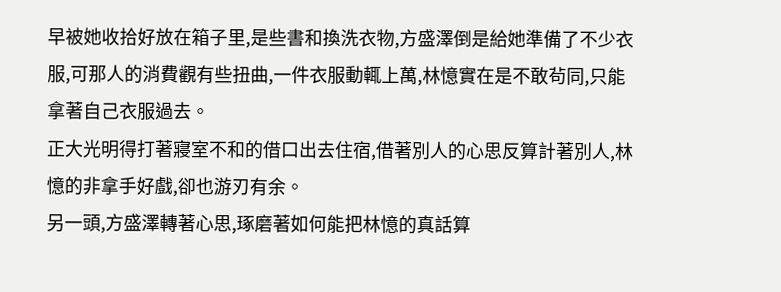早被她收拾好放在箱子里,是些書和換洗衣物,方盛澤倒是給她準備了不少衣服,可那人的消費觀有些扭曲,一件衣服動輒上萬,林憶實在是不敢茍同,只能拿著自己衣服過去。
正大光明得打著寢室不和的借口出去住宿,借著別人的心思反算計著別人,林憶的非拿手好戲,卻也游刃有余。
另一頭,方盛澤轉著心思,琢磨著如何能把林憶的真話算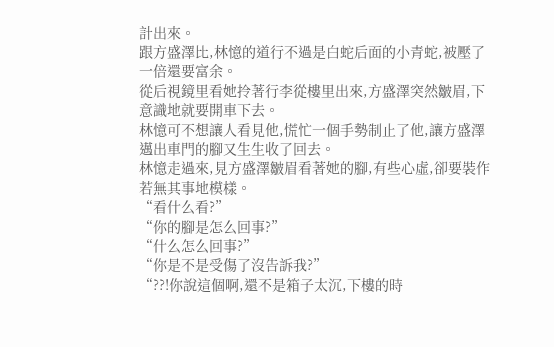計出來。
跟方盛澤比,林憶的道行不過是白蛇后面的小青蛇,被壓了一倍還要富余。
從后視鏡里看她拎著行李從樓里出來,方盛澤突然皺眉,下意識地就要開車下去。
林憶可不想讓人看見他,慌忙一個手勢制止了他,讓方盛澤邁出車門的腳又生生收了回去。
林憶走過來,見方盛澤皺眉看著她的腳,有些心虛,卻要裝作若無其事地模樣。
“看什么看?”
“你的腳是怎么回事?”
“什么怎么回事?”
“你是不是受傷了沒告訴我?”
“??!你說這個啊,還不是箱子太沉,下樓的時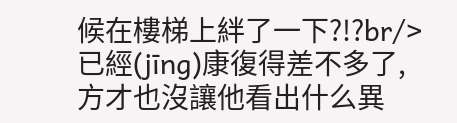候在樓梯上絆了一下?!?br/>
已經(jīng)康復得差不多了,方才也沒讓他看出什么異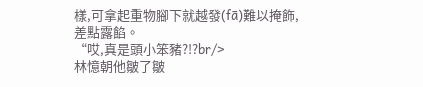樣,可拿起重物腳下就越發(fā)難以掩飾,差點露餡。
“哎,真是頭小笨豬?!?br/>
林憶朝他皺了皺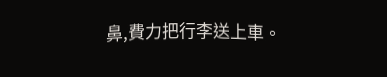鼻,費力把行李送上車。